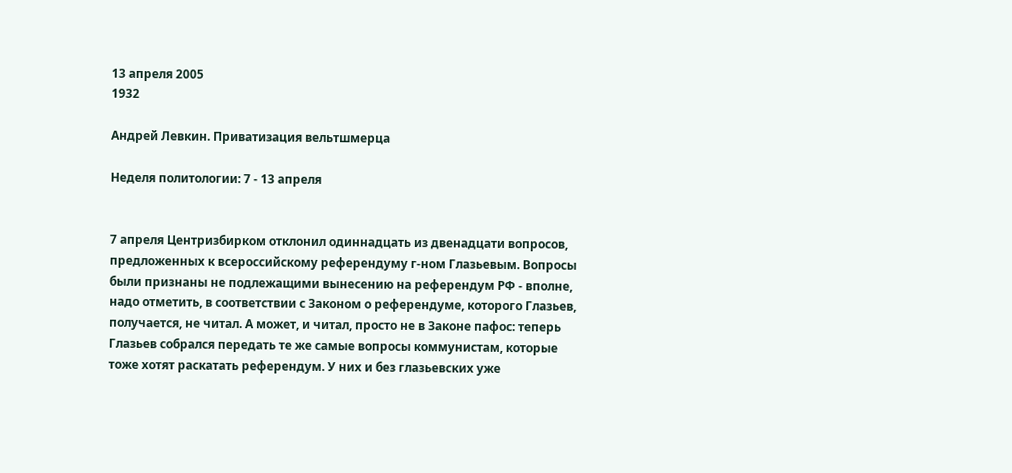13 апреля 2005
1932

Андрей Левкин. Приватизация вельтшмерца

Неделя политологии: 7 - 13 апреля


7 апреля Центризбирком отклонил одиннадцать из двенадцати вопросов, предложенных к всероссийскому референдуму г-ном Глазьевым. Вопросы были признаны не подлежащими вынесению на референдум РФ - вполне, надо отметить, в соответствии с Законом о референдуме, которого Глазьев, получается, не читал. А может, и читал, просто не в Законе пафос: теперь Глазьев собрался передать те же самые вопросы коммунистам, которые тоже хотят раскатать референдум. У них и без глазьевских уже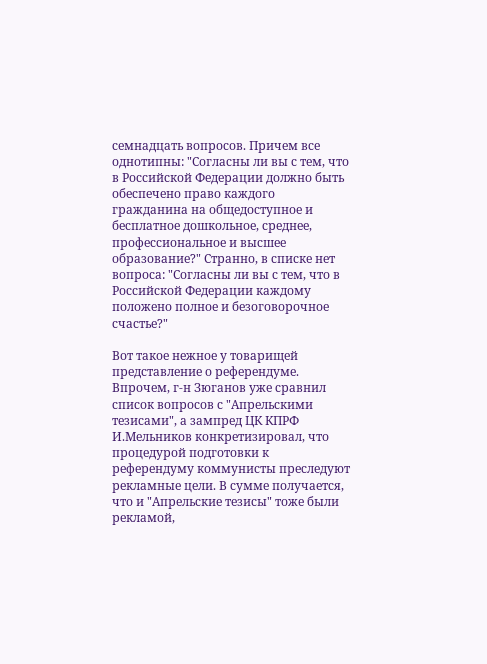семнадцать вопросов. Причем все однотипны: "Согласны ли вы с тем, что в Российской Федерации должно быть обеспечено право каждого гражданина на общедоступное и бесплатное дошкольное, среднее, профессиональное и высшее образование?" Странно, в списке нет вопроса: "Согласны ли вы с тем, что в Российской Федерации каждому положено полное и безоговорочное счастье?"

Вот такое нежное у товарищей представление о референдуме. Впрочем, г-н Зюганов уже сравнил список вопросов с "Апрельскими тезисами", а зампред ЦК КПРФ И.Мельников конкретизировал, что процедурой подготовки к референдуму коммунисты преследуют рекламные цели. В сумме получается, что и "Апрельские тезисы" тоже были рекламой,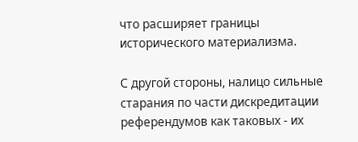что расширяет границы исторического материализма.

С другой стороны, налицо сильные старания по части дискредитации референдумов как таковых - их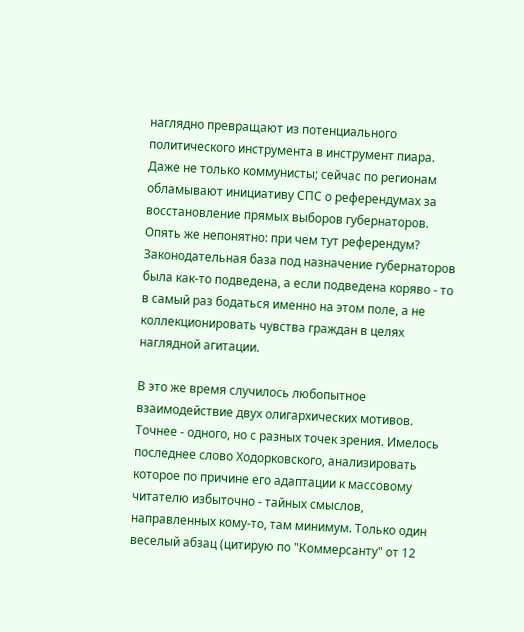наглядно превращают из потенциального политического инструмента в инструмент пиара. Даже не только коммунисты; сейчас по регионам обламывают инициативу СПС о референдумах за восстановление прямых выборов губернаторов. Опять же непонятно: при чем тут референдум? Законодательная база под назначение губернаторов была как-то подведена, а если подведена коряво - то в самый раз бодаться именно на этом поле, а не коллекционировать чувства граждан в целях наглядной агитации.

В это же время случилось любопытное взаимодействие двух олигархических мотивов. Точнее - одного, но с разных точек зрения. Имелось последнее слово Ходорковского, анализировать которое по причине его адаптации к массовому читателю избыточно - тайных смыслов, направленных кому-то, там минимум. Только один веселый абзац (цитирую по "Коммерсанту" от 12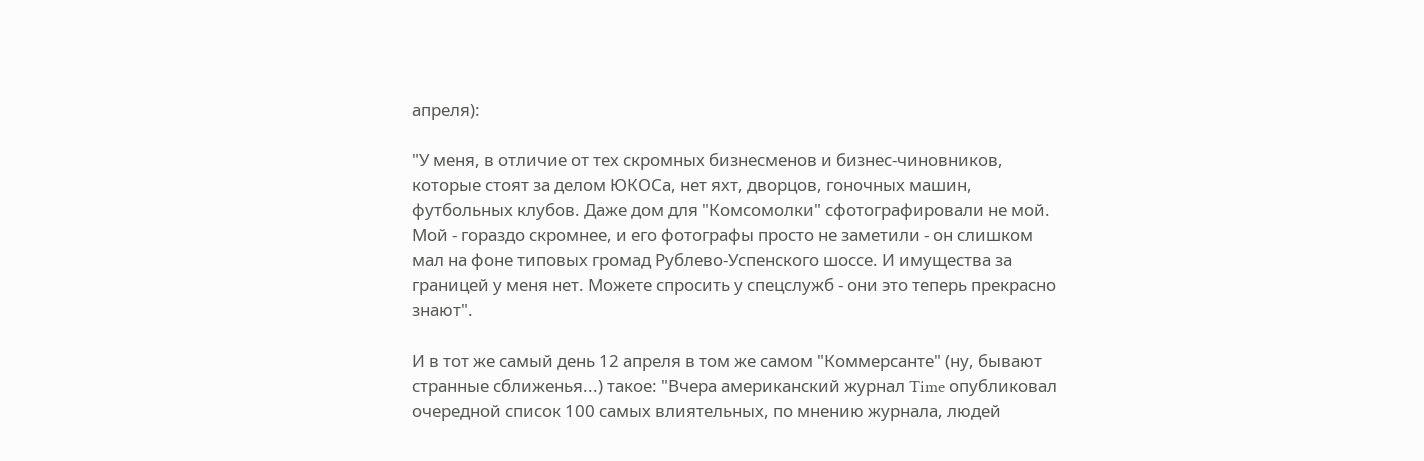апреля):

"У меня, в отличие от тех скромных бизнесменов и бизнес-чиновников, которые стоят за делом ЮКОСа, нет яхт, дворцов, гоночных машин, футбольных клубов. Даже дом для "Комсомолки" сфотографировали не мой. Мой - гораздо скромнее, и его фотографы просто не заметили - он слишком мал на фоне типовых громад Рублево-Успенского шоссе. И имущества за границей у меня нет. Можете спросить у спецслужб - они это теперь прекрасно знают".

И в тот же самый день 12 апреля в том же самом "Коммерсанте" (ну, бывают странные сближенья...) такое: "Вчера американский журнал Time опубликовал очередной список 100 самых влиятельных, по мнению журнала, людей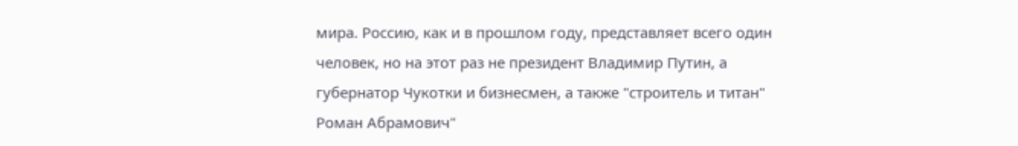мира. Россию, как и в прошлом году, представляет всего один человек, но на этот раз не президент Владимир Путин, а губернатор Чукотки и бизнесмен, а также "строитель и титан" Роман Абрамович"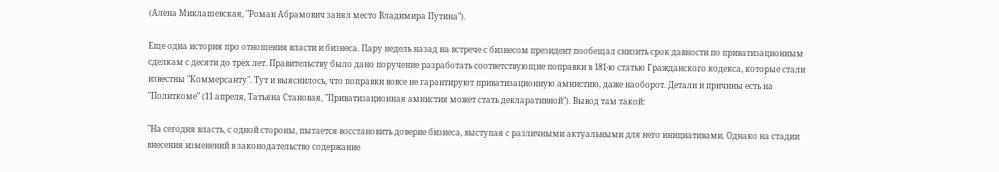(Алена Миклашевская, "Роман Абрамович занял место Владимира Путина").

Еще одна история про отношения власти и бизнеса. Пару недель назад на встрече с бизнесом президент пообещал снизить срок давности по приватизационным сделкам с десяти до трех лет. Правительству было дано поручение разработать соответствующие поправки в 181-ю статью Гражданского кодекса, которые стали известны "Коммерсанту". Тут и выяснилось, что поправки вовсе не гарантируют приватизационную амнистию, даже наоборот. Детали и причины есть на "Политкоме" (11 апреля, Татьяна Становая, "Приватизационная амнистия может стать декларативной"). Вывод там такой:

"На сегодня власть, с одной стороны, пытается восстановить доверие бизнеса, выступая с различными актуальными для него инициативами. Однако на стадии внесения изменений в законодательство содержание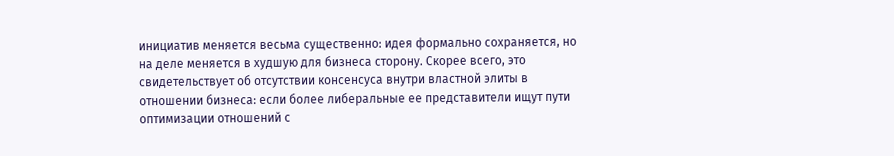инициатив меняется весьма существенно: идея формально сохраняется, но на деле меняется в худшую для бизнеса сторону. Скорее всего, это свидетельствует об отсутствии консенсуса внутри властной элиты в отношении бизнеса: если более либеральные ее представители ищут пути оптимизации отношений с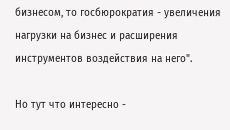бизнесом, то госбюрократия - увеличения нагрузки на бизнес и расширения инструментов воздействия на него".

Но тут что интересно -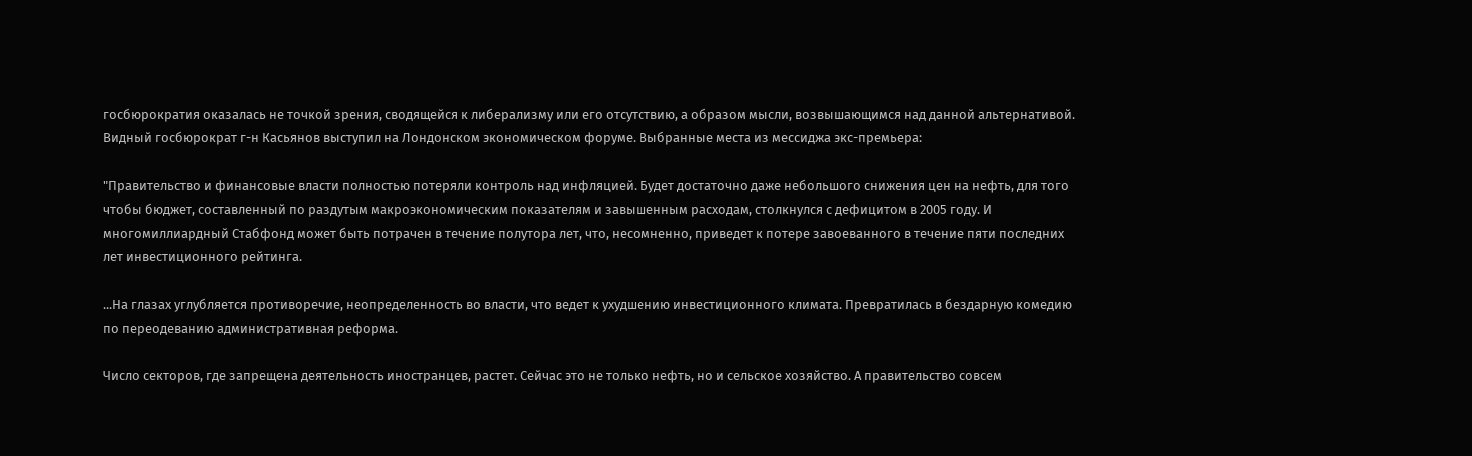госбюрократия оказалась не точкой зрения, сводящейся к либерализму или его отсутствию, а образом мысли, возвышающимся над данной альтернативой. Видный госбюрократ г-н Касьянов выступил на Лондонском экономическом форуме. Выбранные места из мессиджа экс-премьера:

"Правительство и финансовые власти полностью потеряли контроль над инфляцией. Будет достаточно даже небольшого снижения цен на нефть, для того чтобы бюджет, составленный по раздутым макроэкономическим показателям и завышенным расходам, столкнулся с дефицитом в 2005 году. И многомиллиардный Стабфонд может быть потрачен в течение полутора лет, что, несомненно, приведет к потере завоеванного в течение пяти последних лет инвестиционного рейтинга.

...На глазах углубляется противоречие, неопределенность во власти, что ведет к ухудшению инвестиционного климата. Превратилась в бездарную комедию по переодеванию административная реформа.

Число секторов, где запрещена деятельность иностранцев, растет. Сейчас это не только нефть, но и сельское хозяйство. А правительство совсем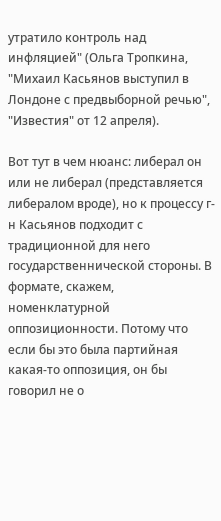утратило контроль над инфляцией" (Ольга Тропкина, "Михаил Касьянов выступил в Лондоне с предвыборной речью", "Известия" от 12 апреля).

Вот тут в чем нюанс: либерал он или не либерал (представляется либералом вроде), но к процессу г-н Касьянов подходит с традиционной для него государственнической стороны. В формате, скажем, номенклатурной оппозиционности. Потому что если бы это была партийная какая-то оппозиция, он бы говорил не о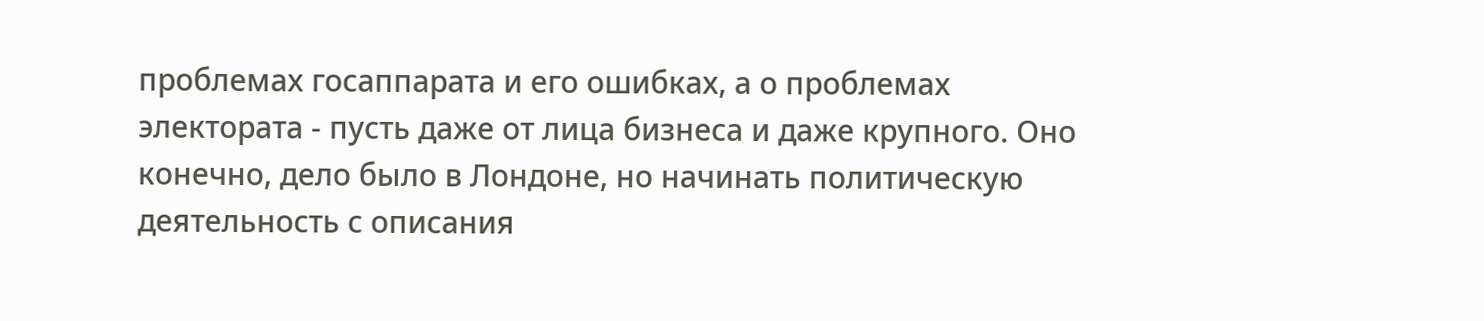проблемах госаппарата и его ошибках, а о проблемах электората - пусть даже от лица бизнеса и даже крупного. Оно конечно, дело было в Лондоне, но начинать политическую деятельность с описания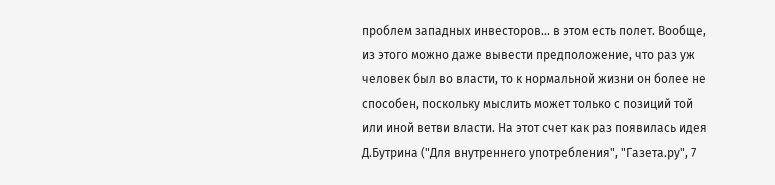проблем западных инвесторов... в этом есть полет. Вообще, из этого можно даже вывести предположение, что раз уж человек был во власти, то к нормальной жизни он более не способен, поскольку мыслить может только с позиций той или иной ветви власти. На этот счет как раз появилась идея Д.Бутрина ("Для внутреннего употребления", "Газета.ру", 7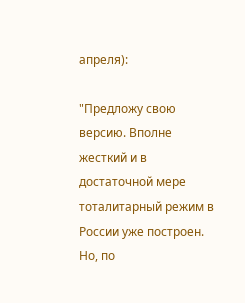апреля):

"Предложу свою версию. Вполне жесткий и в достаточной мере тоталитарный режим в России уже построен. Но, по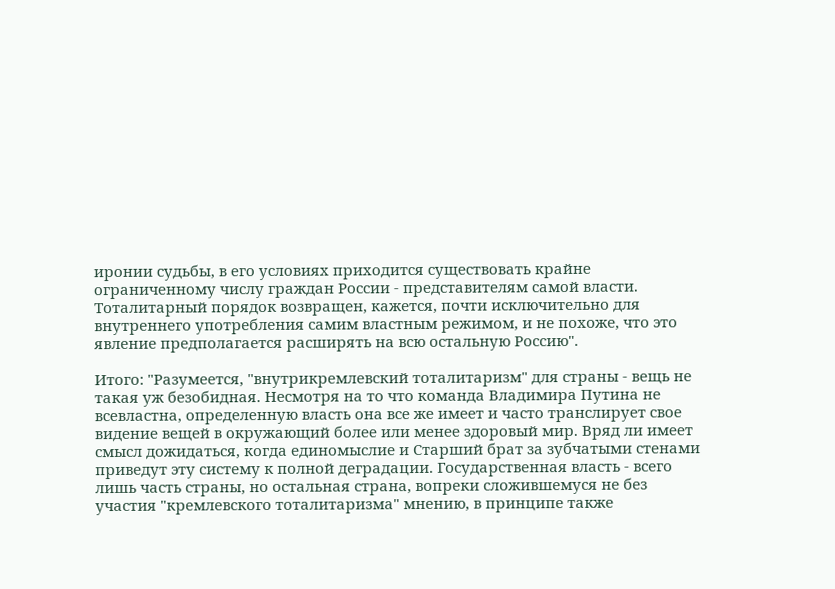иронии судьбы, в его условиях приходится существовать крайне ограниченному числу граждан России - представителям самой власти. Тоталитарный порядок возвращен, кажется, почти исключительно для внутреннего употребления самим властным режимом, и не похоже, что это явление предполагается расширять на всю остальную Россию".

Итого: "Разумеется, "внутрикремлевский тоталитаризм" для страны - вещь не такая уж безобидная. Несмотря на то что команда Владимира Путина не всевластна, определенную власть она все же имеет и часто транслирует свое видение вещей в окружающий более или менее здоровый мир. Вряд ли имеет смысл дожидаться, когда единомыслие и Старший брат за зубчатыми стенами приведут эту систему к полной деградации. Государственная власть - всего лишь часть страны, но остальная страна, вопреки сложившемуся не без участия "кремлевского тоталитаризма" мнению, в принципе также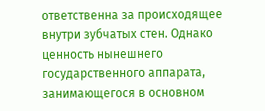ответственна за происходящее внутри зубчатых стен. Однако ценность нынешнего государственного аппарата, занимающегося в основном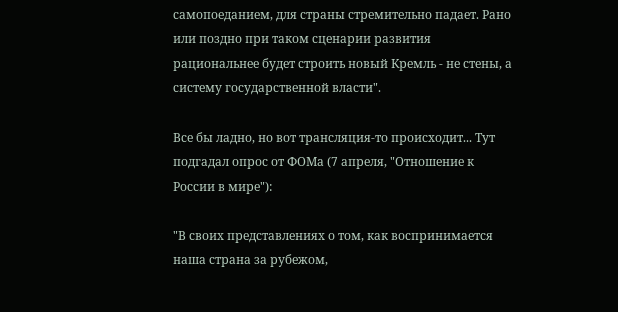самопоеданием, для страны стремительно падает. Рано или поздно при таком сценарии развития рациональнее будет строить новый Кремль - не стены, а систему государственной власти".

Все бы ладно, но вот трансляция-то происходит... Тут подгадал опрос от ФОМа (7 апреля, "Отношение к России в мире"):

"В своих представлениях о том, как воспринимается наша страна за рубежом,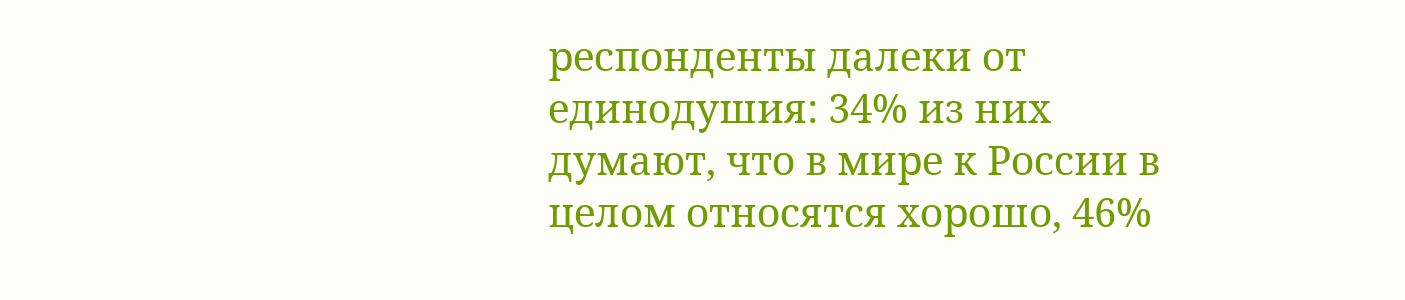респонденты далеки от единодушия: 34% из них думают, что в мире к России в целом относятся хорошо, 46%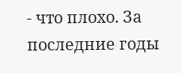- что плохо. За последние годы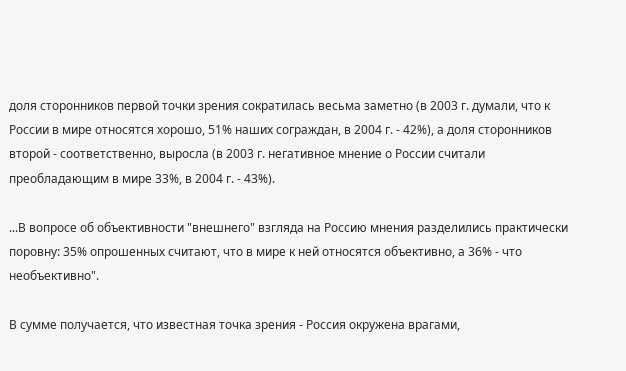доля сторонников первой точки зрения сократилась весьма заметно (в 2003 г. думали, что к России в мире относятся хорошо, 51% наших сограждан, в 2004 г. - 42%), а доля сторонников второй - соответственно, выросла (в 2003 г. негативное мнение о России считали преобладающим в мире 33%, в 2004 г. - 43%).

...В вопросе об объективности "внешнего" взгляда на Россию мнения разделились практически поровну: 35% опрошенных считают, что в мире к ней относятся объективно, а 36% - что необъективно".

В сумме получается, что известная точка зрения - Россия окружена врагами,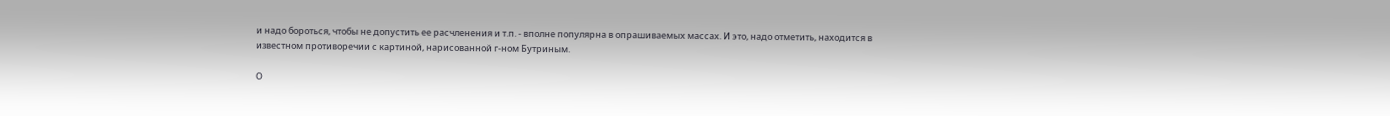и надо бороться, чтобы не допустить ее расчленения и т.п. - вполне популярна в опрашиваемых массах. И это, надо отметить, находится в известном противоречии с картиной, нарисованной г-ном Бутриным.

О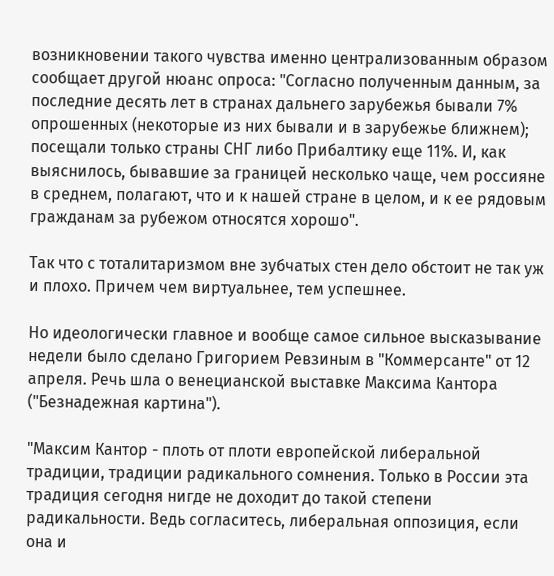возникновении такого чувства именно централизованным образом сообщает другой нюанс опроса: "Согласно полученным данным, за последние десять лет в странах дальнего зарубежья бывали 7% опрошенных (некоторые из них бывали и в зарубежье ближнем); посещали только страны СНГ либо Прибалтику еще 11%. И, как выяснилось, бывавшие за границей несколько чаще, чем россияне в среднем, полагают, что и к нашей стране в целом, и к ее рядовым гражданам за рубежом относятся хорошо".

Так что с тоталитаризмом вне зубчатых стен дело обстоит не так уж и плохо. Причем чем виртуальнее, тем успешнее.

Но идеологически главное и вообще самое сильное высказывание недели было сделано Григорием Ревзиным в "Коммерсанте" от 12 апреля. Речь шла о венецианской выставке Максима Кантора ("Безнадежная картина").

"Максим Кантор - плоть от плоти европейской либеральной традиции, традиции радикального сомнения. Только в России эта традиция сегодня нигде не доходит до такой степени радикальности. Ведь согласитесь, либеральная оппозиция, если она и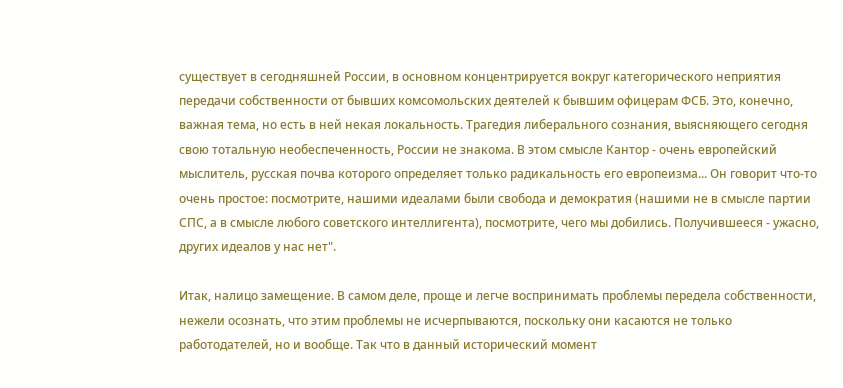существует в сегодняшней России, в основном концентрируется вокруг категорического неприятия передачи собственности от бывших комсомольских деятелей к бывшим офицерам ФСБ. Это, конечно, важная тема, но есть в ней некая локальность. Трагедия либерального сознания, выясняющего сегодня свою тотальную необеспеченность, России не знакома. В этом смысле Кантор - очень европейский мыслитель, русская почва которого определяет только радикальность его европеизма... Он говорит что-то очень простое: посмотрите, нашими идеалами были свобода и демократия (нашими не в смысле партии СПС, а в смысле любого советского интеллигента), посмотрите, чего мы добились. Получившееся - ужасно, других идеалов у нас нет".

Итак, налицо замещение. В самом деле, проще и легче воспринимать проблемы передела собственности, нежели осознать, что этим проблемы не исчерпываются, поскольку они касаются не только работодателей, но и вообще. Так что в данный исторический момент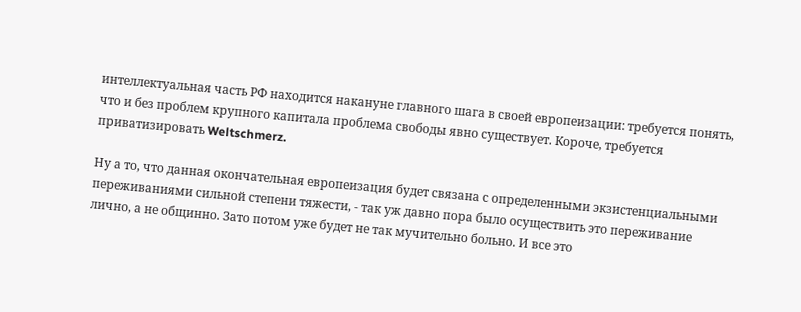интеллектуальная часть РФ находится накануне главного шага в своей европеизации: требуется понять, что и без проблем крупного капитала проблема свободы явно существует. Короче, требуется приватизировать Weltschmerz.

Ну а то, что данная окончательная европеизация будет связана с определенными экзистенциальными переживаниями сильной степени тяжести, - так уж давно пора было осуществить это переживание лично, а не общинно. Зато потом уже будет не так мучительно больно. И все это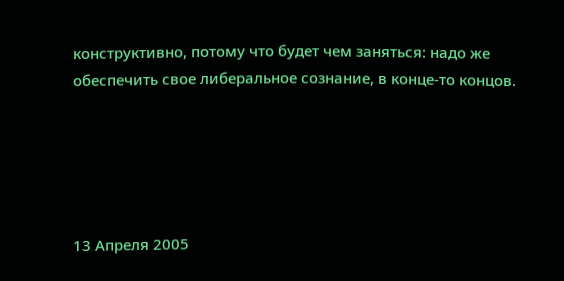конструктивно, потому что будет чем заняться: надо же обеспечить свое либеральное сознание, в конце-то концов.





13 Апреля 2005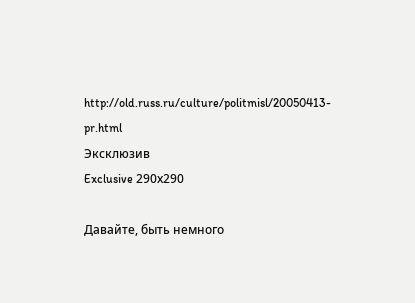http://old.russ.ru/culture/politmisl/20050413-pr.html
Эксклюзив
Exclusive 290х290

Давайте, быть немного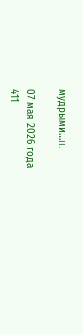мудрыми…II.

07 мая 2026 года
411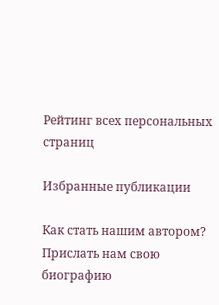Рейтинг всех персональных страниц

Избранные публикации

Как стать нашим автором?
Прислать нам свою биографию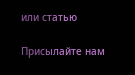или статью

Присылайте нам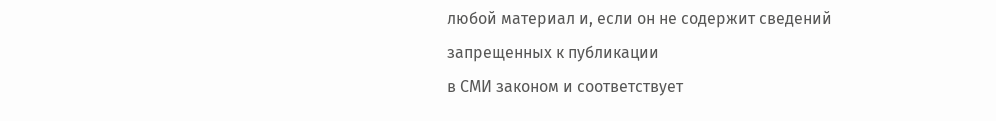любой материал и, если он не содержит сведений запрещенных к публикации
в СМИ законом и соответствует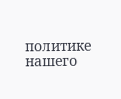политике нашего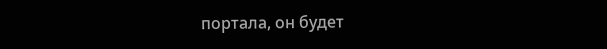портала, он будет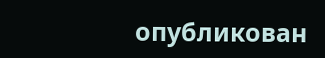опубликован